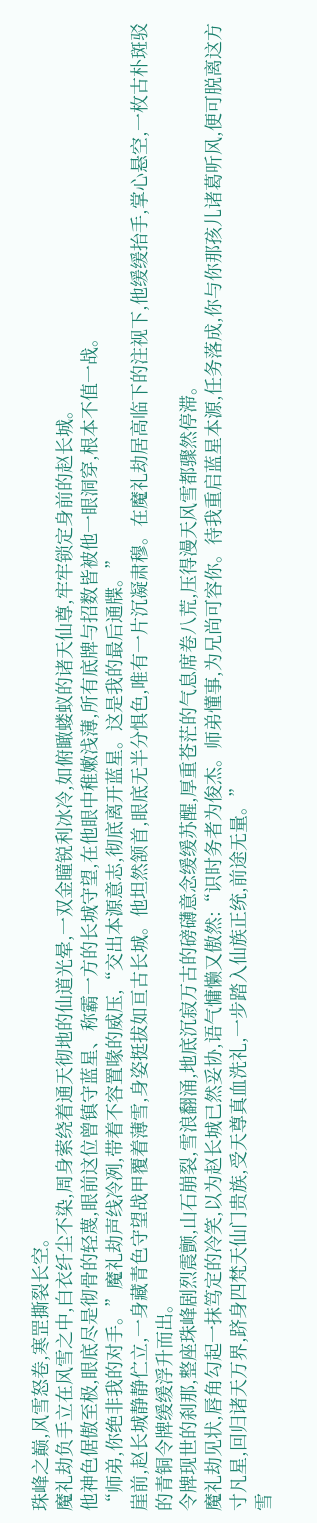珠峰之巅,风雪怒卷,寒罡撕裂长空。
魔礼劫负手立在风雪之中,白衣纤尘不染,周身萦绕着通天彻地的仙道光晕,一双金瞳锐利冰冷,如俯瞰蝼蚁的诸天仙尊,牢牢锁定身前的赵长城。
他神色倨傲至极,眼底尽是彻骨的轻蔑,眼前这位曾镇守蓝星、称霸一方的长城守望,在他眼中稚嫩浅薄,所有底牌与招数皆被他一眼洞穿,根本不值一战。
“师弟,你绝非我的对手。”魔礼劫声线冷冽,带着不容置喙的威压,“交出本源意志,彻底离开蓝星。这是我的最后通牒。”
崖前,赵长城静静伫立,一身藏青色守望战甲覆着薄雪,身姿挺拔如亘古长城。他坦然颔首,眼底无半分惧色,唯有一片沉凝肃穆。在魔礼劫居高临下的注视下,他缓缓抬手,掌心悬空,一枚古朴斑驳的青铜令牌缓缓浮升而出。
令牌现世的刹那,整座珠峰剧烈震颤,山石崩裂,雪浪翻涌,地底沉寂万古的磅礴意念缓缓苏醒,厚重苍茫的气息席卷八荒,压得漫天风雪都骤然停滞。
魔礼劫见状,唇角勾起一抹笃定的冷笑,以为赵长城已然妥协,语气慵懒又傲然:“识时务者为俊杰。师弟懂事,为兄尚可容你。待我重启蓝星本源,任务落成,你与你那孩儿诸葛听风,便可脱离这方寸凡星,回归诸天万界,跻身四梵天仙门贵族,受天尊真血洗礼,一步踏入仙族正统,前途无量。”
雪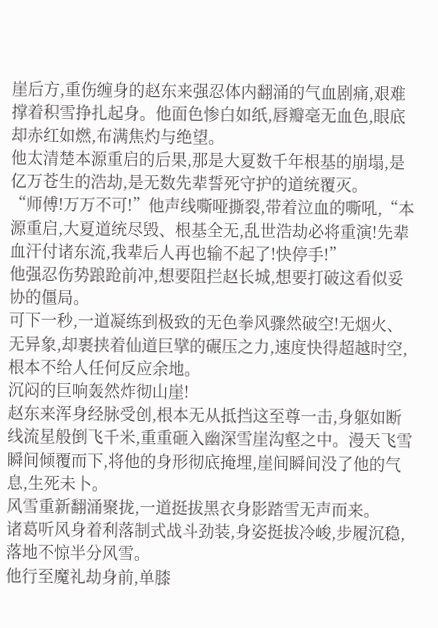崖后方,重伤缠身的赵东来强忍体内翻涌的气血剧痛,艰难撑着积雪挣扎起身。他面色惨白如纸,唇瓣毫无血色,眼底却赤红如燃,布满焦灼与绝望。
他太清楚本源重启的后果,那是大夏数千年根基的崩塌,是亿万苍生的浩劫,是无数先辈誓死守护的道统覆灭。
“师傅!万万不可!”他声线嘶哑撕裂,带着泣血的嘶吼,“本源重启,大夏道统尽毁、根基全无,乱世浩劫必将重演!先辈血汗付诸东流,我辈后人再也输不起了!快停手!”
他强忍伤势踉跄前冲,想要阻拦赵长城,想要打破这看似妥协的僵局。
可下一秒,一道凝练到极致的无色拳风骤然破空!无烟火、无异象,却裹挟着仙道巨擘的碾压之力,速度快得超越时空,根本不给人任何反应余地。
沉闷的巨响轰然炸彻山崖!
赵东来浑身经脉受创,根本无从抵挡这至尊一击,身躯如断线流星般倒飞千米,重重砸入幽深雪崖沟壑之中。漫天飞雪瞬间倾覆而下,将他的身形彻底掩埋,崖间瞬间没了他的气息,生死未卜。
风雪重新翻涌聚拢,一道挺拔黑衣身影踏雪无声而来。
诸葛听风身着利落制式战斗劲装,身姿挺拔冷峻,步履沉稳,落地不惊半分风雪。
他行至魔礼劫身前,单膝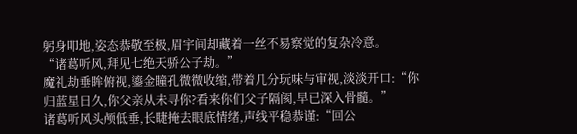躬身叩地,姿态恭敬至极,眉宇间却藏着一丝不易察觉的复杂冷意。
“诸葛听风,拜见七绝天骄公子劫。”
魔礼劫垂眸俯视,鎏金瞳孔微微收缩,带着几分玩味与审视,淡淡开口:“你归蓝星日久,你父亲从未寻你?看来你们父子隔阂,早已深入骨髓。”
诸葛听风头颅低垂,长睫掩去眼底情绪,声线平稳恭谨:“回公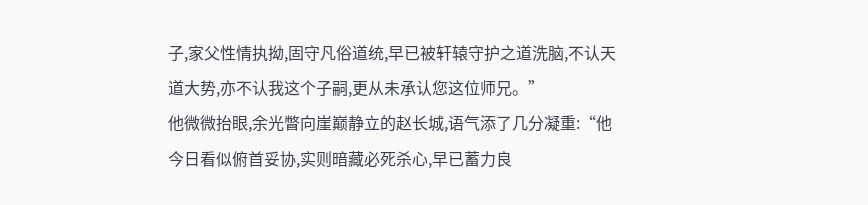子,家父性情执拗,固守凡俗道统,早已被轩辕守护之道洗脑,不认天道大势,亦不认我这个子嗣,更从未承认您这位师兄。”
他微微抬眼,余光瞥向崖巅静立的赵长城,语气添了几分凝重:“他今日看似俯首妥协,实则暗藏必死杀心,早已蓄力良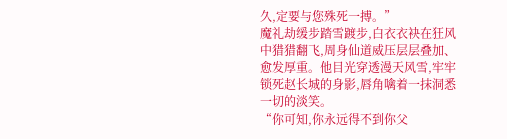久,定要与您殊死一搏。”
魔礼劫缓步踏雪踱步,白衣衣袂在狂风中猎猎翻飞,周身仙道威压层层叠加、愈发厚重。他目光穿透漫天风雪,牢牢锁死赵长城的身影,唇角噙着一抹洞悉一切的淡笑。
“你可知,你永远得不到你父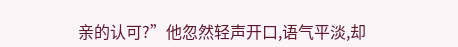亲的认可?”他忽然轻声开口,语气平淡,却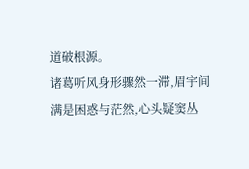道破根源。
诸葛听风身形骤然一滞,眉宇间满是困惑与茫然,心头疑窦丛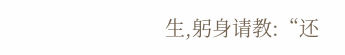生,躬身请教:“还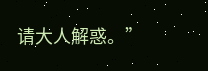请大人解惑。”